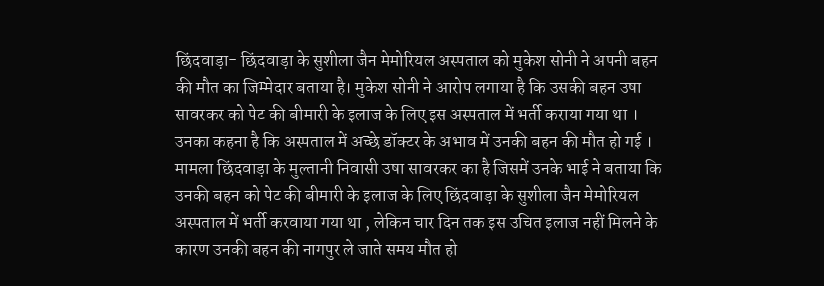छिंदवाड़ा- छिंदवाड़ा के सुशीला जैन मेमोरियल अस्पताल को मुकेश सोनी ने अपनी बहन की मौत का जिम्मेदार बताया है। मुकेश सोनी ने आरोप लगाया है कि उसकी बहन उषा सावरकर को पेट की बीमारी के इलाज के लिए इस अस्पताल में भर्ती कराया गया था । उनका कहना है कि अस्पताल में अच्छे डॉक्टर के अभाव में उनकी बहन की मौत हो गई । मामला छिंदवाड़ा के मुल्तानी निवासी उषा सावरकर का है जिसमें उनके भाई ने बताया कि उनकी बहन को पेट की बीमारी के इलाज के लिए छिंदवाड़ा के सुशीला जैन मेमोरियल अस्पताल में भर्ती करवाया गया था , लेकिन चार दिन तक इस उचित इलाज नहीं मिलने के कारण उनकी बहन की नागपुर ले जाते समय मौत हो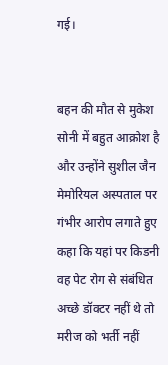गई।


बहन की मौत से मुकेश सोनी में बहुत आक्रोश है और उन्होंने सुशील जैन मेमोरियल अस्पताल पर गंभीर आरोप लगाते हुए कहा कि यहां पर किडनी वह पेट रोग से संबंधित अच्छे डॉक्टर नहीं थे तो मरीज को भर्ती नहीं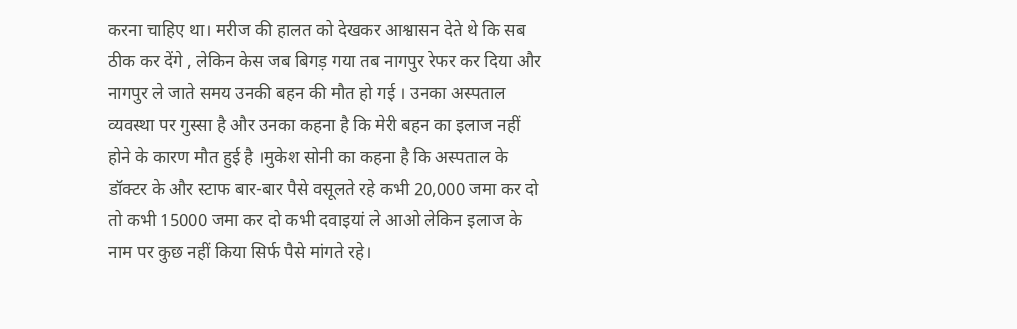करना चाहिए था। मरीज की हालत को देखकर आश्वासन देते थे कि सब ठीक कर देंगे , लेकिन केस जब बिगड़ गया तब नागपुर रेफर कर दिया और नागपुर ले जाते समय उनकी बहन की मौत हो गई । उनका अस्पताल व्यवस्था पर गुस्सा है और उनका कहना है कि मेरी बहन का इलाज नहीं होने के कारण मौत हुई है ।मुकेश सोनी का कहना है कि अस्पताल के डॉक्टर के और स्टाफ बार-बार पैसे वसूलते रहे कभी 20,000 जमा कर दो तो कभी 15000 जमा कर दो कभी दवाइयां ले आओ लेकिन इलाज के नाम पर कुछ नहीं किया सिर्फ पैसे मांगते रहे।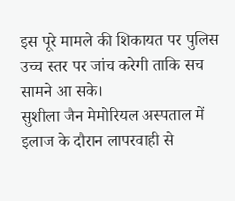इस पूरे मामले की शिकायत पर पुलिस उच्च स्तर पर जांच करेगी ताकि सच सामने आ सके।
सुशीला जैन मेमोरियल अस्पताल में इलाज के दौरान लापरवाही से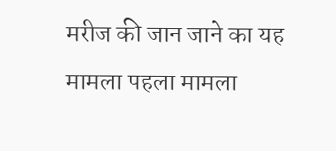मरीज की जान जाने का यह मामला पहला मामला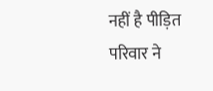नहीं है पीड़ित परिवार ने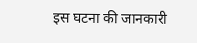इस घटना की जानकारी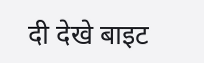दी देखे बाइट